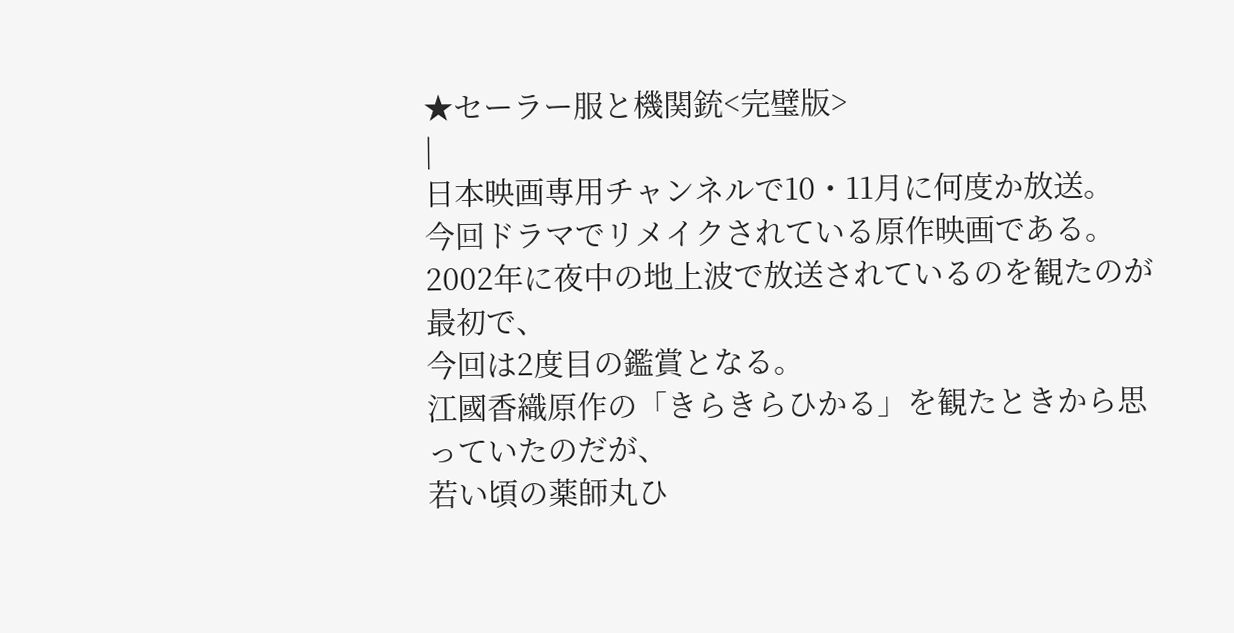★セーラー服と機関銃<完璧版>
|
日本映画専用チャンネルで10・11月に何度か放送。
今回ドラマでリメイクされている原作映画である。
2002年に夜中の地上波で放送されているのを観たのが最初で、
今回は2度目の鑑賞となる。
江國香織原作の「きらきらひかる」を観たときから思っていたのだが、
若い頃の薬師丸ひ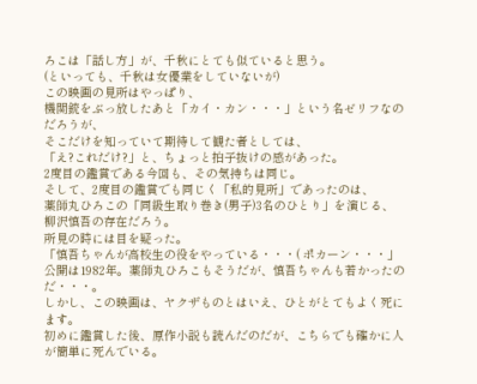ろこは「話し方」が、千秋にとても似ていると思う。
(といっても、千秋は女優業をしていないが)
この映画の見所はやっぱり、
機関銃をぶっ放したあと「カイ・カン・・・」という名ゼリフなのだろうが、
そこだけを知っていて期待して観た者としては、
「え?これだけ?」と、ちょっと拍子抜けの感があった。
2度目の鑑賞である今回も、その気持ちは同じ。
そして、2度目の鑑賞でも同じく「私的見所」であったのは、
薬師丸ひろこの「同級生取り巻き(男子)3名のひとり」を演じる、
柳沢慎吾の存在だろう。
所見の時には目を疑った。
「慎吾ちゃんが高校生の役をやっている・・・( ポカーン・・・」
公開は1982年。薬師丸ひろこもそうだが、慎吾ちゃんも若かったのだ・・・。
しかし、この映画は、ヤクザものとはいえ、ひとがとてもよく死にます。
初めに鑑賞した後、原作小説も読んだのだが、こちらでも確かに人が簡単に死んでいる。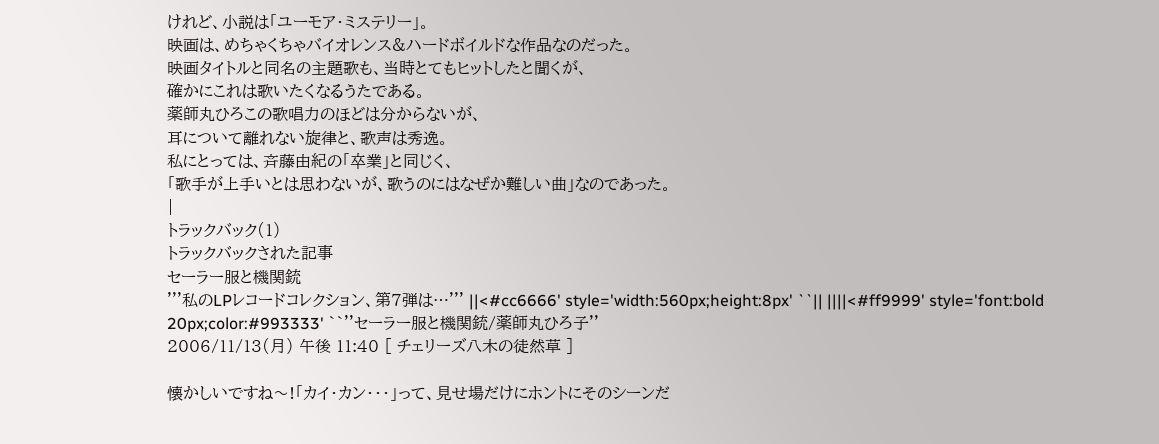けれど、小説は「ユーモア・ミステリー」。
映画は、めちゃくちゃバイオレンス&ハードボイルドな作品なのだった。
映画タイトルと同名の主題歌も、当時とてもヒットしたと聞くが、
確かにこれは歌いたくなるうたである。
薬師丸ひろこの歌唱力のほどは分からないが、
耳について離れない旋律と、歌声は秀逸。
私にとっては、斉藤由紀の「卒業」と同じく、
「歌手が上手いとは思わないが、歌うのにはなぜか難しい曲」なのであった。
|
トラックバック(1)
トラックバックされた記事
セーラー服と機関銃
'''私のLPレコードコレクション、第7弾は…''' ||<#cc6666' style='width:560px;height:8px' ``|| ||||<#ff9999' style='font:bold 20px;color:#993333' ``''セーラー服と機関銃/薬師丸ひろ子''
2006/11/13(月) 午後 11:40 [ チェリーズ八木の徒然草 ]

懐かしいですね〜!「カイ・カン・・・」って、見せ場だけにホントにそのシーンだ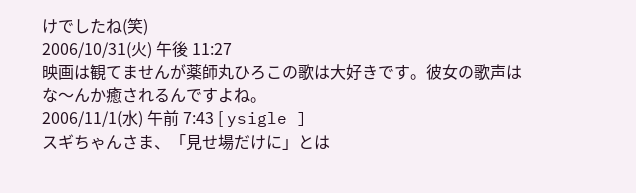けでしたね(笑)
2006/10/31(火) 午後 11:27
映画は観てませんが薬師丸ひろこの歌は大好きです。彼女の歌声はな〜んか癒されるんですよね。
2006/11/1(水) 午前 7:43 [ ysigle ]
スギちゃんさま、「見せ場だけに」とは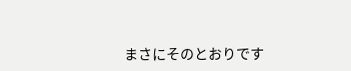まさにそのとおりです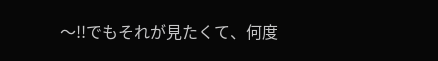〜!!でもそれが見たくて、何度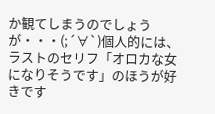か観てしまうのでしょうが・・・(;´∀`)個人的には、ラストのセリフ「オロカな女になりそうです」のほうが好きです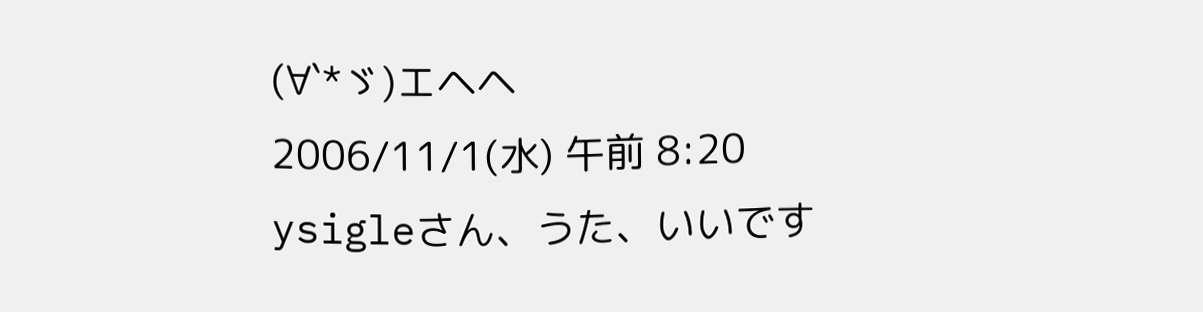(∀`*ゞ)エヘヘ
2006/11/1(水) 午前 8:20
ysigleさん、うた、いいです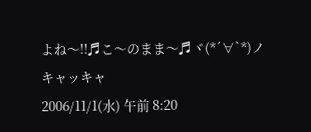よね〜!!♬こ〜のまま〜♬ヾ(*´∀`*)ノキャッキャ
2006/11/1(水) 午前 8:20